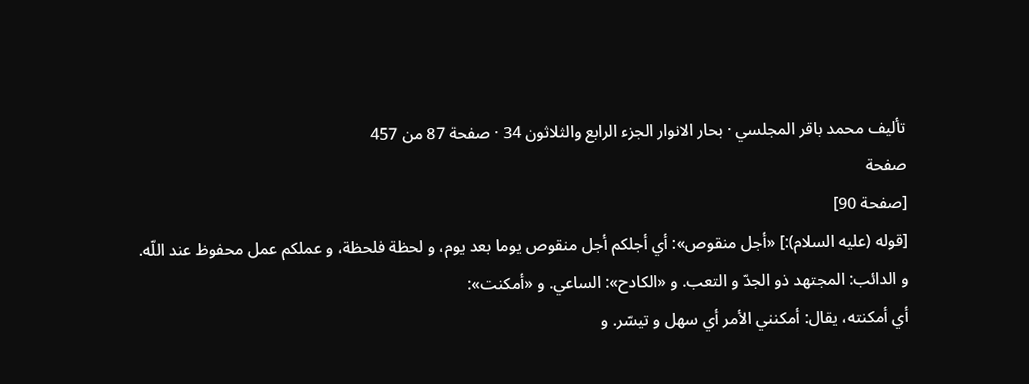تأليف محمد باقر المجلسي · بحار الانوار الجزء الرابع والثلاثون 34 · صفحة 87 من 457
صفحة
[صفحة 90]
[قوله (عليه السلام):] «أجل منقوص»: أي أجلكم أجل منقوص يوما بعد يوم، و لحظة فلحظة، و عملكم عمل محفوظ عند اللّه.
و الدائب: المجتهد ذو الجدّ و التعب. و «الكادح»: الساعي. و «أمكنت»:
أي أمكنته، يقال: أمكنني الأمر أي سهل و تيسّر. و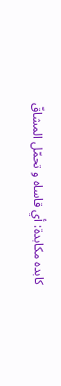كابده مكابدة: أي قاساه و تحمّل المشاقّ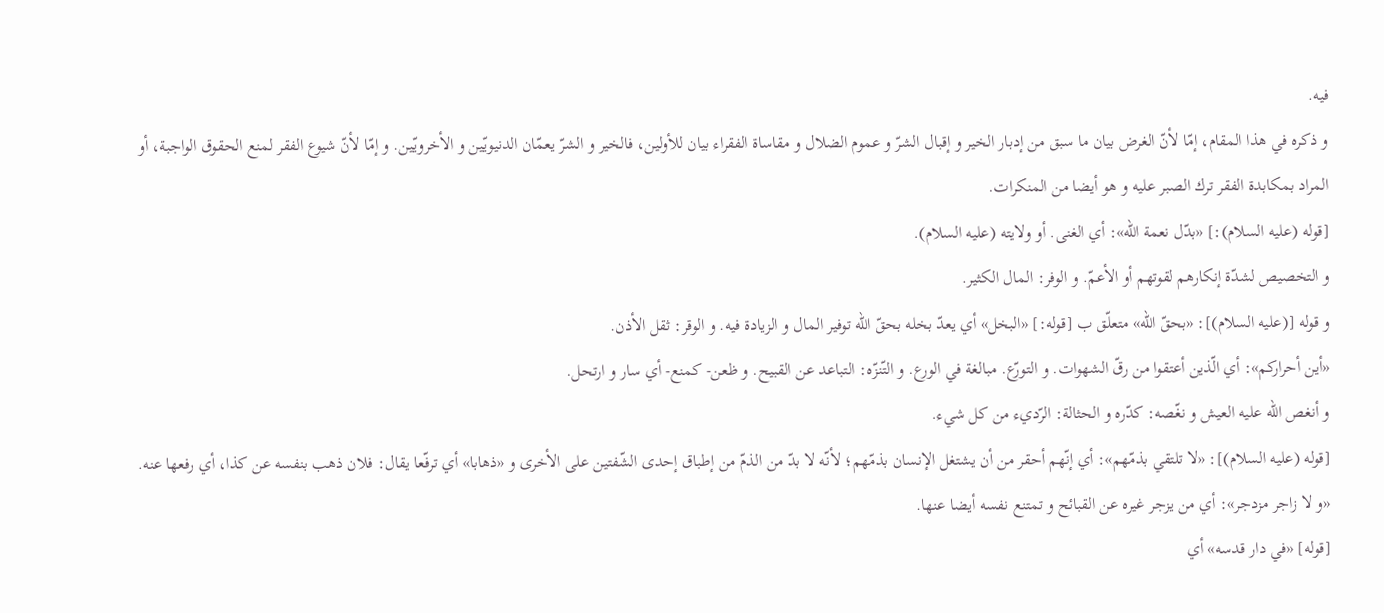فيه.
و ذكره في هذا المقام، إمّا لأنّ الغرض بيان ما سبق من إدبار الخير و إقبال الشرّ و عموم الضلال و مقاساة الفقراء بيان للأولين، فالخير و الشرّ يعمّان الدنيويّين و الأخرويّين. و إمّا لأنّ شيوع الفقر لمنع الحقوق الواجبة، أو المراد بمكابدة الفقر ترك الصبر عليه و هو أيضا من المنكرات.
[قوله (عليه السلام):] «بدّل نعمة اللّه»: أي الغنى. أو ولايته (عليه السلام).
و التخصيص لشدّة إنكارهم لقوتهم أو الأعمّ. و الوفر: المال الكثير.
و قوله [(عليه السلام)]: «بحقّ اللّه» متعلّق ب [قوله:] «البخل» أي يعدّ بخله بحقّ اللّه توفير المال و الزيادة فيه. و الوقر: ثقل الأذن.
«أين أحراركم»: أي الّذين أعتقوا من رقّ الشهوات. و التورّع. مبالغة في الورع. و التّنزّه: التباعد عن القبيح. و ظعن- كمنع- أي سار و ارتحل.
و أنغص اللّه عليه العيش و نغّصه: كدّره و الحثالة: الرّديء من كل شيء.
[قوله (عليه السلام)]: «لا تلتقي بذمّهم»: أي إنّهم أحقر من أن يشتغل الإنسان بذمّهم؛ لأنّه لا بدّ من الذمّ من إطباق إحدى الشّفتين على الأخرى و «ذهابا» أي ترفّعا يقال: فلان ذهب بنفسه عن كذا، أي رفعها عنه.
«و لا زاجر مزدجر»: أي من يزجر غيره عن القبائح و تمتنع نفسه أيضا عنها.
[قوله] «في دار قدسه» أي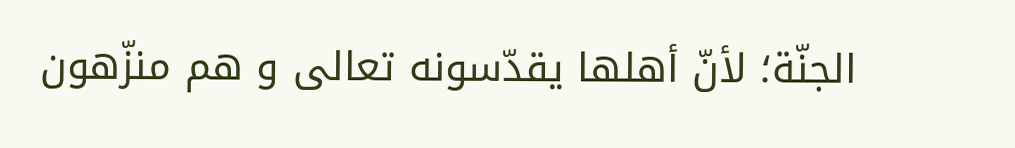الجنّة؛ لأنّ أهلها يقدّسونه تعالى و هم منزّهون